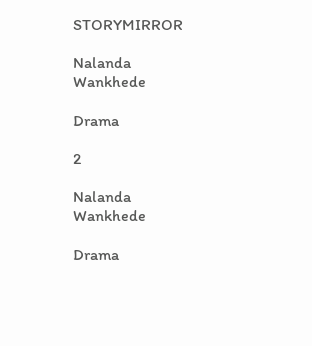STORYMIRROR

Nalanda Wankhede

Drama

2

Nalanda Wankhede

Drama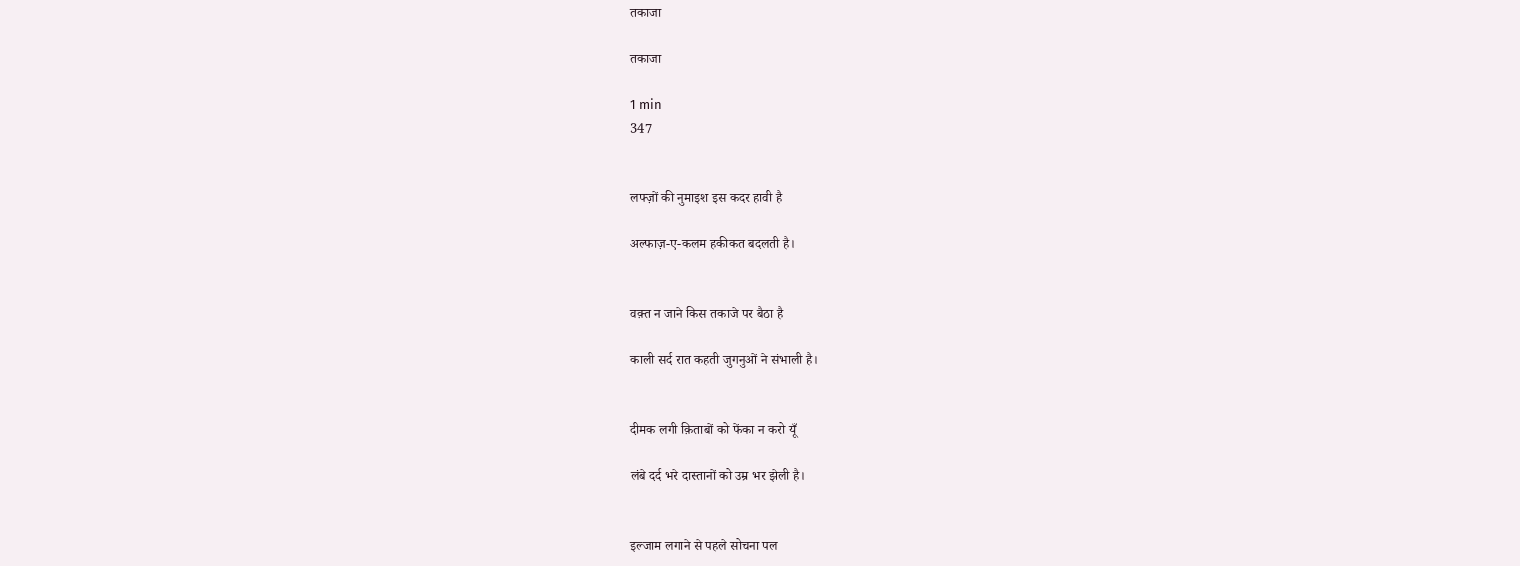तकाजा

तकाजा

1 min
347


लफ्ज़ों की नुमाइश इस कदर हावी है

अल्फाज़-ए-कलम हकीकत बदलती है।


वक़्त न जाने किस तकाजे पर बैठा है

काली सर्द रात कहती जुगनुओं ने संभाली है।


दीमक लगी क़िताबों को फेंका न करो यूँ

लंबे दर्द भरे दास्तानों को उम्र भर झेली है।


इल्जाम लगाने से पहले सोचना पल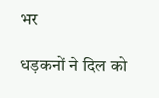भर

धड़कनों ने दिल को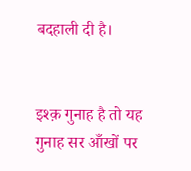बदहाली दी है।


इश्क़ गुनाह है तो यह गुनाह सर आँखों पर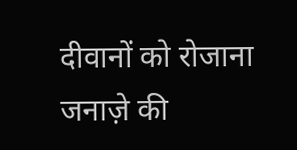दीवानों को रोजाना जनाज़े की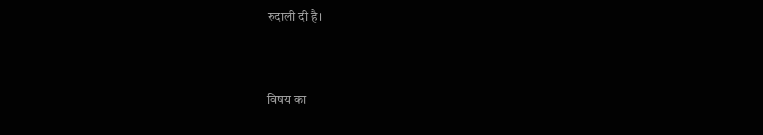रुदाली दी है।


विषय का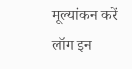मूल्यांकन करें
लॉग इन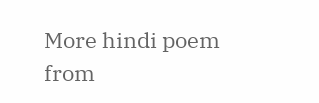More hindi poem from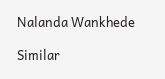Nalanda Wankhede

Similar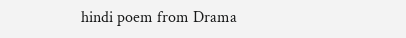hindi poem from Drama